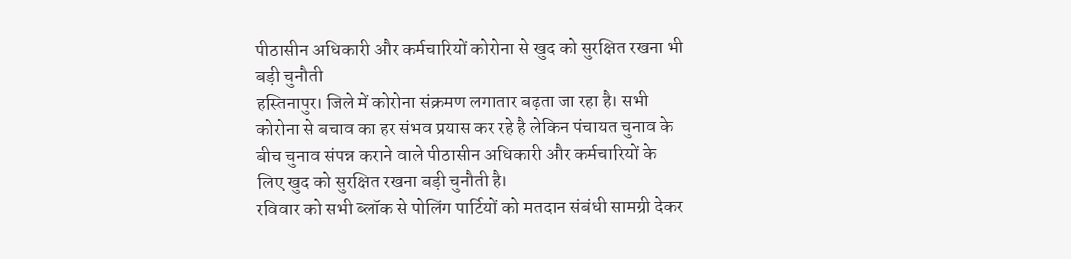पीठासीन अधिकारी और कर्मचारियों कोरोना से खुद को सुरक्षित रखना भी बड़ी चुनौती
हस्तिनापुर। जिले में कोरोना संक्रमण लगातार बढ़ता जा रहा है। सभी कोरोना से बचाव का हर संभव प्रयास कर रहे है लेकिन पंचायत चुनाव के बीच चुनाव संपन्न कराने वाले पीठासीन अधिकारी और कर्मचारियों के लिए खुद को सुरक्षित रखना बड़ी चुनौती है।
रविवार को सभी ब्लॉक से पोलिंग पार्टियों को मतदान संबंधी सामग्री देकर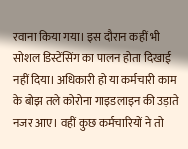रवाना किया गया। इस दौरान कहीं भी सोशल डिस्टेंसिंग का पालन होता दिखाई नहीं दिया। अधिकारी हो या कर्मचारी काम के बोझ तले कोरोना गाइडलाइन की उड़ाते नजर आए। वहीं कुछ कर्मचारियों ने तो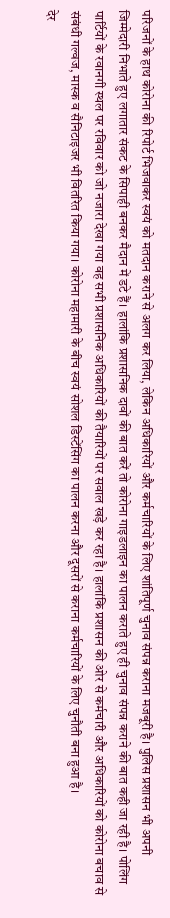परिजनों के हाथ कोरोना की रिपोर्ट भिजवाकर स्वयं को मतदान कराने से अलग कर लिया, लेकिन अधिकारियों और कर्मचारियों के लिए शांतिपूर्ण चुनाव संपन्न कराना मजबूरी है। पुलिस प्रशासन भी अपनी जिम्मेदारी निभाते हुए लगातार संकट के सिपाही बनकर मैदान में डटे हैं। हालांकि प्रशासनिक दावों की बात करें तो कोरोना गाइडलाइन का पालन कराते हुए ही चुनाव संपन्न कराने की बात कही जा रही है। पोलिंग पार्टियों के रवानगी स्थल पर रविवार को जो नजारा देखा गया वह सभी प्रशासनिक अधिकारियों की तैयारियों पर सवाल खड़े कर रहा है। हालांकि प्रशासन की ओर से कर्मचारी और अधिकारियों को कोरोना बचाव से संबंधी गल्वज, मास्क व सैनिटाइजर भी वितरित किया गया। कोरोना महामारी के बीच स्वयं सोशल डिस्टेंसिंग का पालन करना और दूसरों से कराना कर्मचारियों के लिए चुनौती बना हुआ है।
देर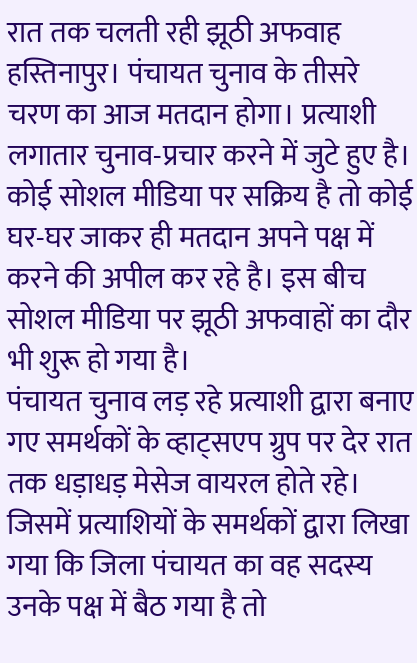रात तक चलती रही झूठी अफवाह
हस्तिनापुर। पंचायत चुनाव के तीसरे चरण का आज मतदान होगा। प्रत्याशी लगातार चुनाव-प्रचार करने में जुटे हुए है। कोई सोशल मीडिया पर सक्रिय है तो कोई घर-घर जाकर ही मतदान अपने पक्ष में करने की अपील कर रहे है। इस बीच सोशल मीडिया पर झूठी अफवाहों का दौर भी शुरू हो गया है।
पंचायत चुनाव लड़ रहे प्रत्याशी द्वारा बनाए गए समर्थकों के व्हाट्सएप ग्रुप पर देर रात तक धड़ाधड़ मेसेज वायरल होते रहे। जिसमें प्रत्याशियों के समर्थकों द्वारा लिखा गया कि जिला पंचायत का वह सदस्य उनके पक्ष में बैठ गया है तो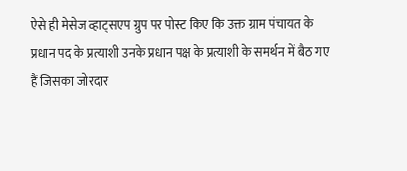ऐसे ही मेसेज व्हाट्सएप ग्रुप पर पोस्ट किए कि उक्त ग्राम पंचायत के प्रधान पद के प्रत्याशी उनके प्रधान पक्ष के प्रत्याशी के समर्थन में बैठ गए हैं जिसका जोरदार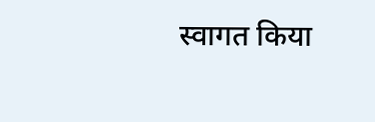स्वागत किया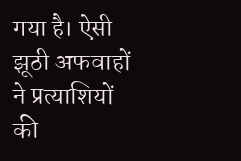गया है। ऐसी झूठी अफवाहों ने प्रत्याशियों की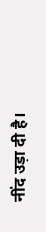नींद उड़ा दी है।